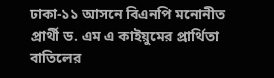ঢাকা-১১ আসনে বিএনপি মনোনীত প্রার্থী ড. এম এ কাইয়ুমের প্রার্থিতা বাতিলের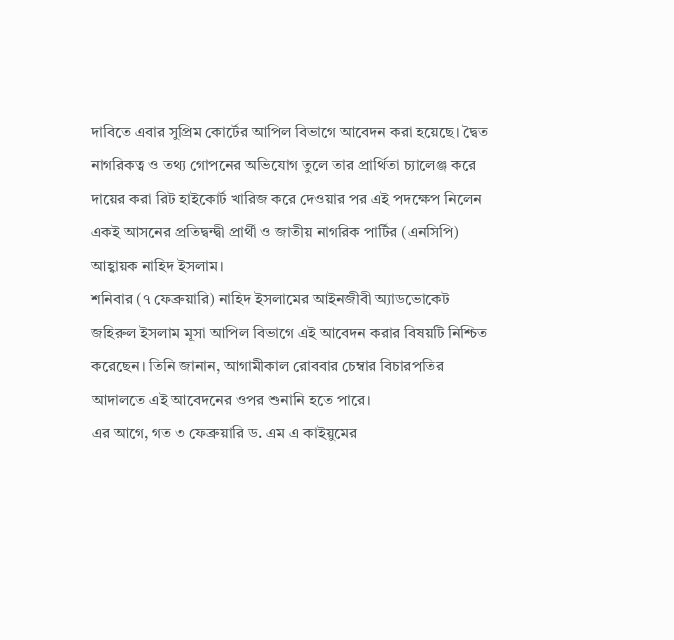দাবিতে এবার সুপ্রিম কোর্টের আপিল বিভাগে আবেদন করা হয়েছে। দ্বৈত নাগরিকত্ব ও তথ্য গোপনের অভিযোগ তুলে তার প্রার্থিতা চ্যালেঞ্জ করে দায়ের করা রিট হাইকোর্ট খারিজ করে দেওয়ার পর এই পদক্ষেপ নিলেন একই আসনের প্রতিদ্বন্দ্বী প্রার্থী ও জাতীয় নাগরিক পার্টির (এনসিপি) আহ্বায়ক নাহিদ ইসলাম।
শনিবার (৭ ফেব্রুয়ারি) নাহিদ ইসলামের আইনজীবী অ্যাডভোকেট জহিরুল ইসলাম মূসা আপিল বিভাগে এই আবেদন করার বিষয়টি নিশ্চিত করেছেন। তিনি জানান, আগামীকাল রোববার চেম্বার বিচারপতির আদালতে এই আবেদনের ওপর শুনানি হতে পারে।
এর আগে, গত ৩ ফেব্রুয়ারি ড. এম এ কাইয়ুমের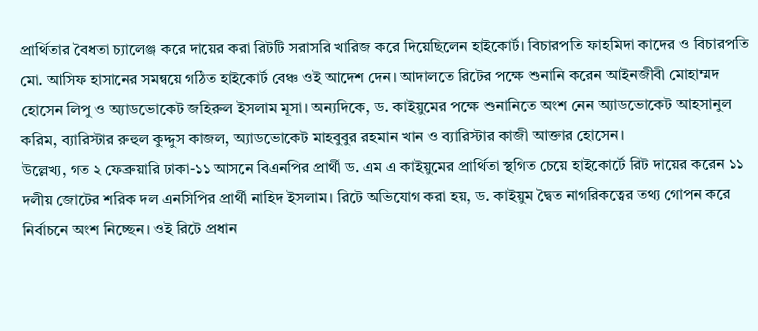প্রার্থিতার বৈধতা চ্যালেঞ্জ করে দায়ের করা রিটটি সরাসরি খারিজ করে দিয়েছিলেন হাইকোর্ট। বিচারপতি ফাহমিদা কাদের ও বিচারপতি মো. আসিফ হাসানের সমন্বয়ে গঠিত হাইকোর্ট বেঞ্চ ওই আদেশ দেন। আদালতে রিটের পক্ষে শুনানি করেন আইনজীবী মোহাম্মদ হোসেন লিপু ও অ্যাডভোকেট জহিরুল ইসলাম মূসা। অন্যদিকে, ড. কাইয়ুমের পক্ষে শুনানিতে অংশ নেন অ্যাডভোকেট আহসানুল করিম, ব্যারিস্টার রুহুল কুদ্দুস কাজল, অ্যাডভোকেট মাহবুবুর রহমান খান ও ব্যারিস্টার কাজী আক্তার হোসেন।
উল্লেখ্য, গত ২ ফেব্রুয়ারি ঢাকা-১১ আসনে বিএনপির প্রার্থী ড. এম এ কাইয়ুমের প্রার্থিতা স্থগিত চেয়ে হাইকোর্টে রিট দায়ের করেন ১১ দলীয় জোটের শরিক দল এনসিপির প্রার্থী নাহিদ ইসলাম। রিটে অভিযোগ করা হয়, ড. কাইয়ুম দ্বৈত নাগরিকত্বের তথ্য গোপন করে নির্বাচনে অংশ নিচ্ছেন। ওই রিটে প্রধান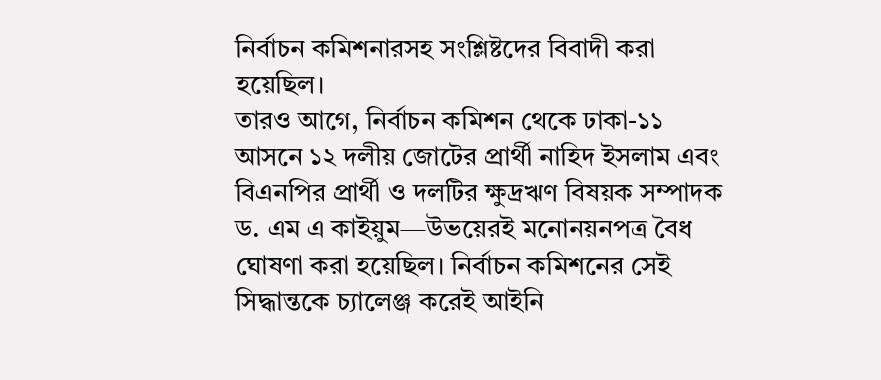নির্বাচন কমিশনারসহ সংশ্লিষ্টদের বিবাদী করা হয়েছিল।
তারও আগে, নির্বাচন কমিশন থেকে ঢাকা-১১ আসনে ১২ দলীয় জোটের প্রার্থী নাহিদ ইসলাম এবং বিএনপির প্রার্থী ও দলটির ক্ষুদ্রঋণ বিষয়ক সম্পাদক ড. এম এ কাইয়ুম—উভয়েরই মনোনয়নপত্র বৈধ ঘোষণা করা হয়েছিল। নির্বাচন কমিশনের সেই সিদ্ধান্তকে চ্যালেঞ্জ করেই আইনি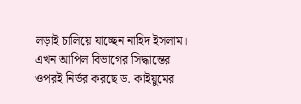লড়াই চালিয়ে যাচ্ছেন নাহিদ ইসলাম। এখন আপিল বিভাগের সিদ্ধান্তের ওপরই নির্ভর করছে ড. কাইয়ুমের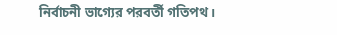নির্বাচনী ভাগ্যের পরবর্তী গতিপথ।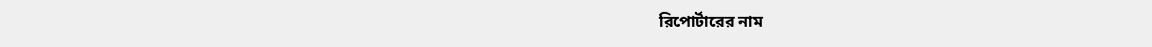রিপোর্টারের নাম